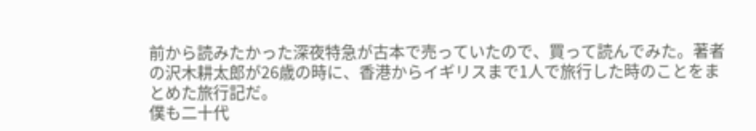前から読みたかった深夜特急が古本で売っていたので、買って読んでみた。著者の沢木耕太郎が26歳の時に、香港からイギリスまで1人で旅行した時のことをまとめた旅行記だ。
僕も二十代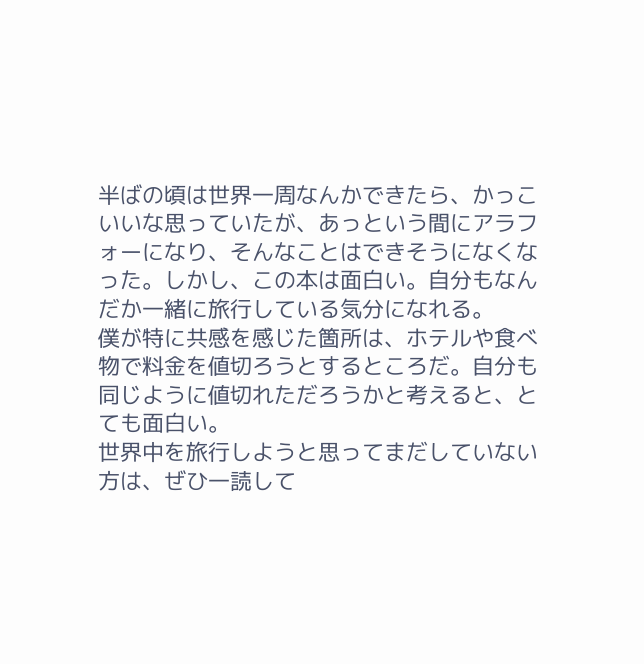半ばの頃は世界一周なんかできたら、かっこいいな思っていたが、あっという間にアラフォーになり、そんなことはできそうになくなった。しかし、この本は面白い。自分もなんだか一緒に旅行している気分になれる。
僕が特に共感を感じた箇所は、ホテルや食べ物で料金を値切ろうとするところだ。自分も同じように値切れただろうかと考えると、とても面白い。
世界中を旅行しようと思ってまだしていない方は、ぜひ一読して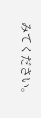みてください。